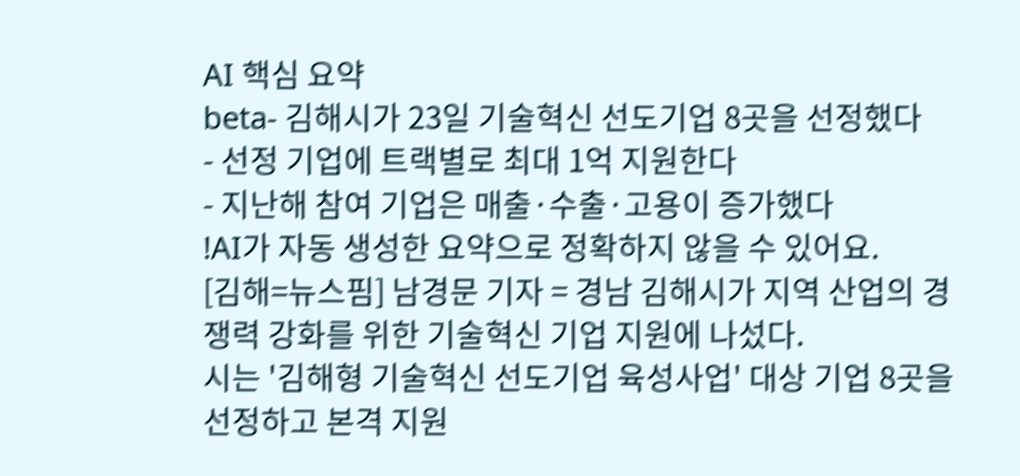AI 핵심 요약
beta- 김해시가 23일 기술혁신 선도기업 8곳을 선정했다
- 선정 기업에 트랙별로 최대 1억 지원한다
- 지난해 참여 기업은 매출·수출·고용이 증가했다
!AI가 자동 생성한 요약으로 정확하지 않을 수 있어요.
[김해=뉴스핌] 남경문 기자 = 경남 김해시가 지역 산업의 경쟁력 강화를 위한 기술혁신 기업 지원에 나섰다.
시는 '김해형 기술혁신 선도기업 육성사업' 대상 기업 8곳을 선정하고 본격 지원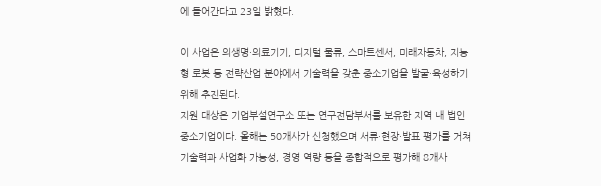에 들어간다고 23일 밝혔다.

이 사업은 의생명·의료기기, 디지털 물류, 스마트센서, 미래자동차, 지능형 로봇 등 전략산업 분야에서 기술력을 갖춘 중소기업을 발굴·육성하기 위해 추진된다.
지원 대상은 기업부설연구소 또는 연구전담부서를 보유한 지역 내 법인 중소기업이다. 올해는 50개사가 신청했으며 서류·현장·발표 평가를 거쳐 기술력과 사업화 가능성, 경영 역량 등을 종합적으로 평가해 8개사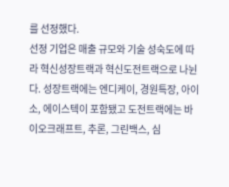를 선정했다.
선정 기업은 매출 규모와 기술 성숙도에 따라 혁신성장트랙과 혁신도전트랙으로 나뉜다. 성장트랙에는 엔디케이, 경원특장, 아이소, 에이스텍이 포함됐고 도전트랙에는 바이오크래프트, 추론, 그린백스, 심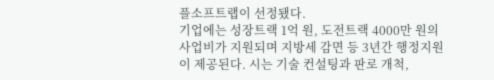플소프트랩이 선정됐다.
기업에는 성장트랙 1억 원, 도전트랙 4000만 원의 사업비가 지원되며 지방세 감면 등 3년간 행정지원이 제공된다. 시는 기술 컨설팅과 판로 개척,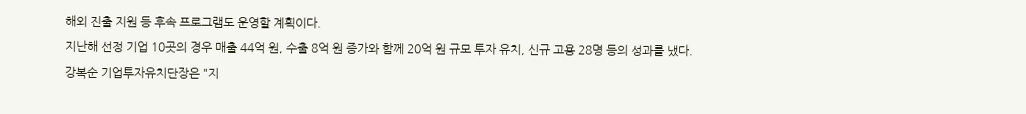해외 진출 지원 등 후속 프로그램도 운영할 계획이다.
지난해 선정 기업 10곳의 경우 매출 44억 원, 수출 8억 원 증가와 함께 20억 원 규모 투자 유치, 신규 고용 28명 등의 성과를 냈다.
강복순 기업투자유치단장은 "지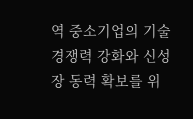역 중소기업의 기술 경쟁력 강화와 신성장 동력 확보를 위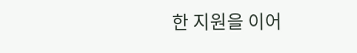한 지원을 이어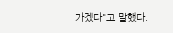가겠다"고 말했다.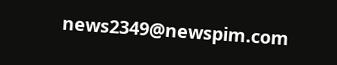news2349@newspim.com